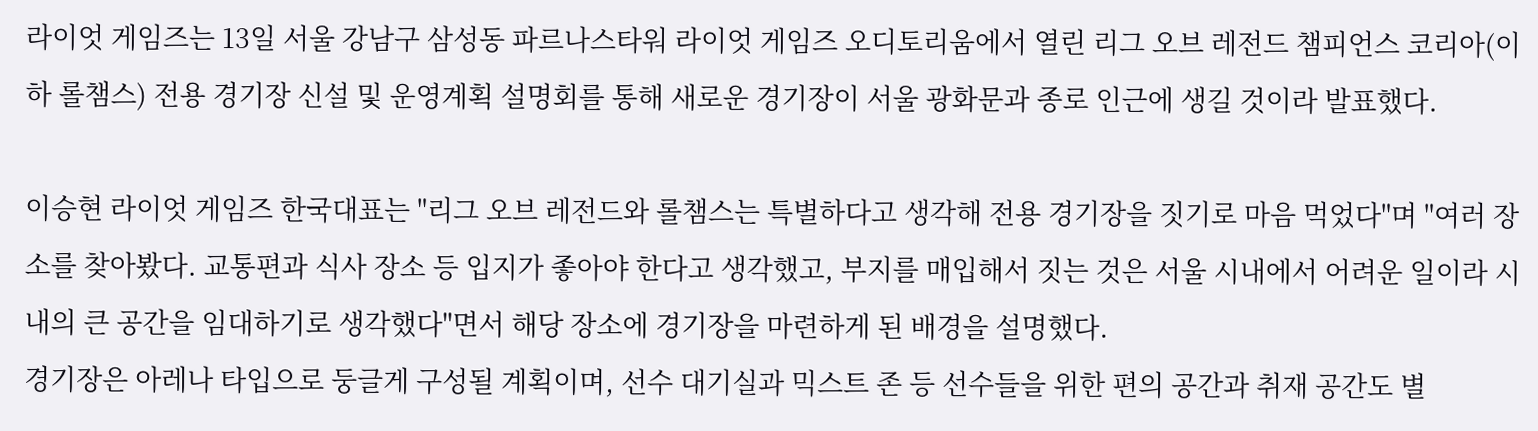라이엇 게임즈는 13일 서울 강남구 삼성동 파르나스타워 라이엇 게임즈 오디토리움에서 열린 리그 오브 레전드 챔피언스 코리아(이하 롤챔스) 전용 경기장 신설 및 운영계획 설명회를 통해 새로운 경기장이 서울 광화문과 종로 인근에 생길 것이라 발표했다.

이승현 라이엇 게임즈 한국대표는 "리그 오브 레전드와 롤챔스는 특별하다고 생각해 전용 경기장을 짓기로 마음 먹었다"며 "여러 장소를 찾아봤다. 교통편과 식사 장소 등 입지가 좋아야 한다고 생각했고, 부지를 매입해서 짓는 것은 서울 시내에서 어려운 일이라 시내의 큰 공간을 임대하기로 생각했다"면서 해당 장소에 경기장을 마련하게 된 배경을 설명했다.
경기장은 아레나 타입으로 둥글게 구성될 계획이며, 선수 대기실과 믹스트 존 등 선수들을 위한 편의 공간과 취재 공간도 별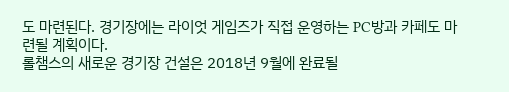도 마련된다. 경기장에는 라이엇 게임즈가 직접 운영하는 PC방과 카페도 마련될 계획이다.
롤챔스의 새로운 경기장 건설은 2018년 9월에 완료될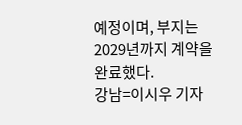예정이며, 부지는 2029년까지 계약을 완료했다.
강남=이시우 기자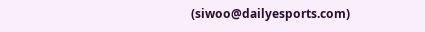(siwoo@dailyesports.com)